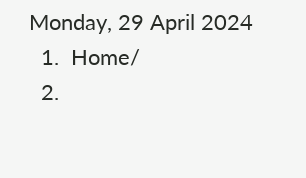Monday, 29 April 2024
  1.  Home/
  2.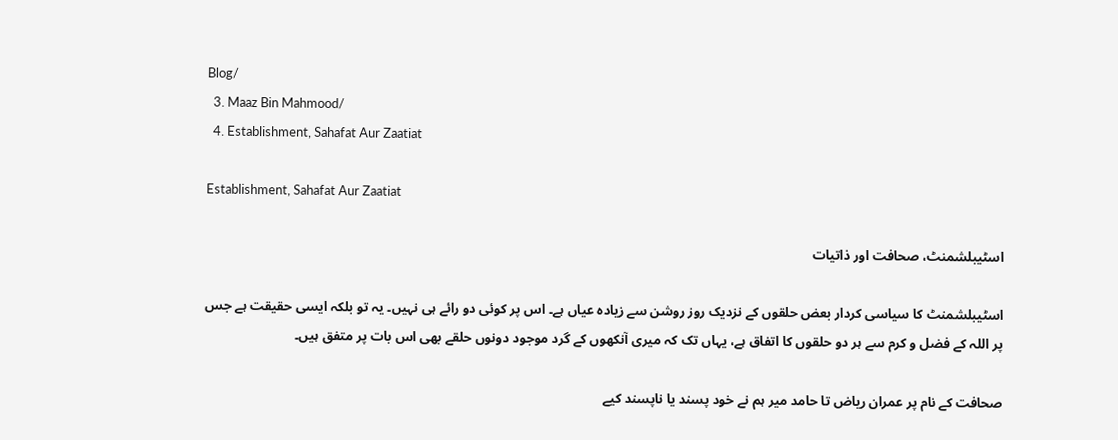Blog/
  3. Maaz Bin Mahmood/
  4. Establishment, Sahafat Aur Zaatiat

Establishment, Sahafat Aur Zaatiat

اسٹیبلشمنٹ، صحافت اور ذاتیات

اسٹیبلشمنٹ کا سیاسی کردار بعض حلقوں کے نزدیک روز روشن سے زیادہ عیاں ہے۔ اس پر کوئی دو رائے ہی نہیں۔ یہ تو بلکہ ایسی حقیقت ہے جس پر اللہ کے فضل و کرم سے ہر دو حلقوں کا اتفاق ہے، یہاں تک کہ میری آنکھوں کے گرد موجود دونوں حلقے بھی اس بات پر متفق ہیں۔

صحافت کے نام پر عمران ریاض تا حامد میر ہم نے خود پسند یا ناپسند کیے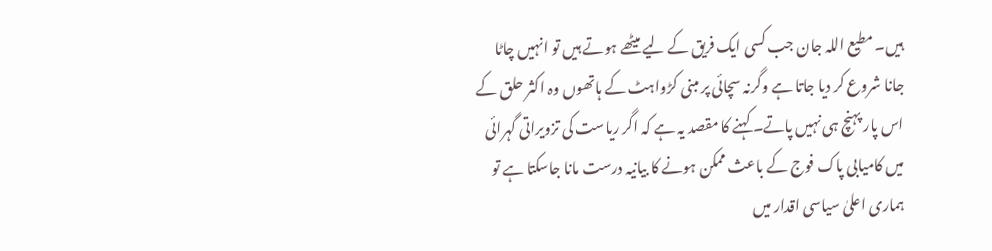ہیں۔ مطیع اللہ جان جب کسی ایک فریق کے لیے میٹھے ہوتے ہیں تو انہیں چاٹا جانا شروع کر دیا جاتا ہے وگرنہ سچائی پر مبنی کڑواہٹ کے ہاتھوں وہ اکثر حلق کے اس پار پہنچ ہی نہیں پاتے۔ کہنے کا مقصد یہ ہے کہ اگر ریاست کی تزویراتی گہرائی میں کامیابی پاک فوج کے باعث ممکن ہونے کا بیانیہ درست مانا جاسکتا ہے تو ہماری اعلیٰ سیاسی اقدار میں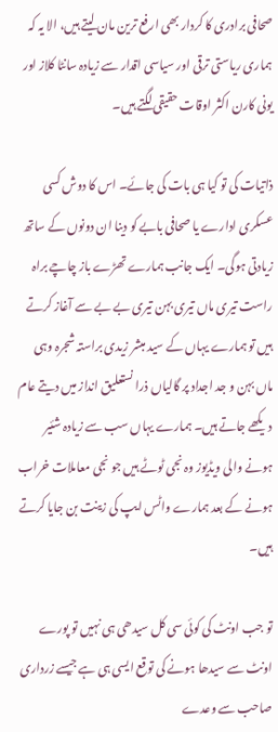صحافی برادری کا کردار بھی ارفع ترین مان لیتے ہیں، الا یہ کہ ہماری ریاستی ترقی اور سیاسی اقدار سے زیادہ سانٹا کلاز اور یونی کارن اکثر اوقات حقیقی لگتے ہیں۔

ذاتیات کی تو کیا ہی بات کی جائے۔ اس کا دوش کسی عسکری ادارے یا صحافی بابے کو دینا ان دونوں کے ساتھ زیادتی ہوگی۔ ایک جانب ہمارے تھڑے باز چاچے براہ راست تیری ماں تیری بہن تیری بے بے سے آغاز کرتے ہیں تو ہمارے یہاں کے سید مبشر زیدی براستہ شجرہ وہی ماں بہن و جد اجداد پر گالیاں ذرا نستعلیق انداز میں دیتے عام دیکھے جاتے ہیں۔ ہمارے یہاں سب سے زیادہ شئیر ہونے والی ویڈیوز وہ نجی ٹوٹے ہیں جو نجی معاملات خراب ہونے کے بعد ہمارے واٹس ایپ کی زینت بن جایا کرتے ہیں۔

تو جب اونٹ کی کوئی سی کل سیدھی ہی نہیں تو پورے اونٹ سے سیدھا ہونے کی توقع ایسی ہی ہے جیسے زرداری صاحب سے وعدے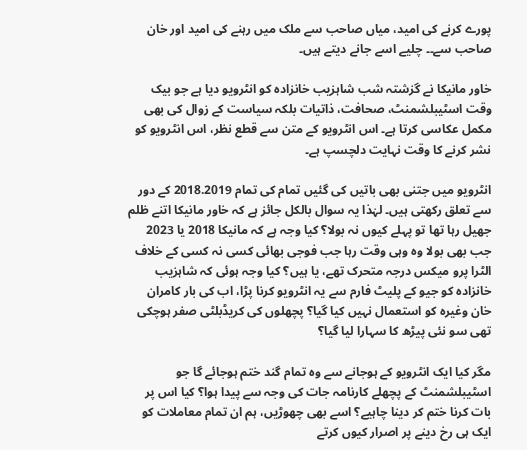پورے کرنے کی امید، میاں صاحب سے ملک میں رہنے کی امید اور خان صاحب سے۔۔ چلیے اسے جانے دیتے ہیں۔

خاور مانیکا نے گزشتہ شب شاہزیب خانزادہ کو انٹرویو دیا ہے جو بیک وقت اسٹیبلشمنٹ، صحافت، ذاتیات بلکہ سیاست کے زوال کی بھی مکمل عکاسی کرتا ہے۔ اس انٹرویو کے متن سے قطع نظر، اس انٹرویو کو نشر کرنے کا وقت نہایت دلچسپ ہے۔

انٹرویو میں جتنی بھی باتیں کی گئیں تمام کی تمام 2018.2019 کے دور سے تعلق رکھتی ہیں۔ لہٰذا یہ سوال بالکل جائز ہے کہ خاور مانیکا اتنے ظلم جھیل رہا تھا تو پہلے کیوں نہ بولا؟ کیا وجہ ہے کہ مانیکا 2018 یا 2023 جب بھی بولا وہ وہی وقت رہا جب فوجی بھائی کسی نہ کسی کے خلاف الٹرا پرو میکس درجہ متحرک تھے، یا ہیں؟ کیا وجہ ہوئی کہ شاہزیب خانزادہ کو جیو کے پلیٹ فارم سے یہ انٹرویو کرنا پڑا، اب کی بار کامران خان وغیرہ کو استعمال نہیں کیا گیا؟ پچھلوں کی کریڈبلٹی صفر ہوچکی تھی سو نئی پیڑھ کا سہارا لیا گیا؟

مگر کیا ایک انٹرویو کے ہوجانے سے وہ تمام گند ختم ہوجائے گا جو اسٹیبلشمنٹ کے پچھلے کارنامہ جات کی وجہ سے پیدا ہوا؟ کیا اس پر بات کرنا ختم کر دینا چاہیے؟ اسے بھی چھوڑیں، ہم ان تمام معاملات کو ایک ہی رخ دینے پر اصرار کیوں کرتے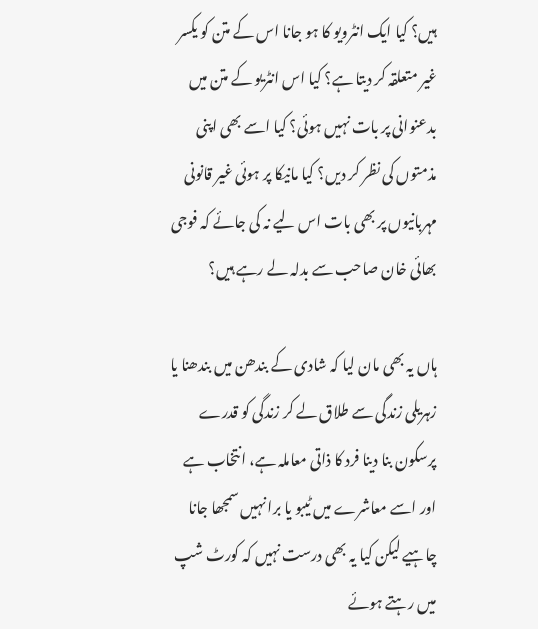ہیں؟ کیا ایک انٹرویو کا ہو جانا اس کے متن کو یکسر غیر متعلقہ کر دیتا ہے؟ کیا اس انٹریو کے متن میں بدعنوانی پر بات نہیں ہوئی؟ کیا اسے بھی اپنی مذمتوں کی نظر کر دیں؟ کیا مانیکا پر ہوئی غیر قانونی مہربانیوں پر بھی بات اس لیے نہ کی جائے کہ فوجی بھائی خان صاحب سے بدلہ لے رہے ہیں؟

ہاں یہ بھی مان لیا کہ شادی کے بندھن میں بندھنا یا زہریلی زندگی سے طلاق لے کر زندگی کو قدرے پرسکون بنا دینا فرد کا ذاتی معاملہ ہے، انتخاب ہے اور اسے معاشرے میں ٹیبو یا برا نہیں سمجھا جانا چاہیے لیکن کیا یہ بھی درست نہیں کہ کورٹ شپ میں رہتے ہوئے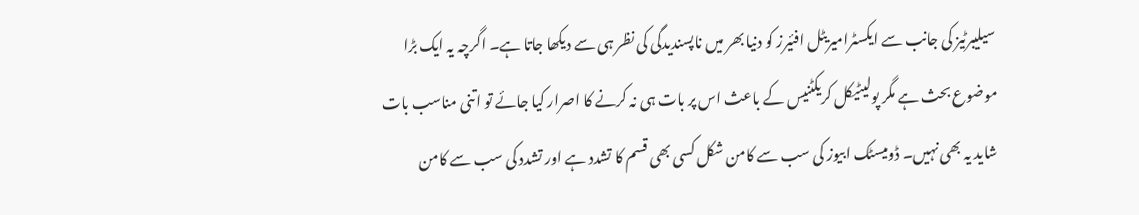سیلیبرٹیز کی جانب سے ایکسٹرامیریٹل افئیرز کو دنیا بھر میں ناپسندیدگی کی نظر ہی سے دیکھا جاتا ہے۔ اگرچہ یہ ایک بڑا موضوع بحث ہے مگر پولیٹیکل کریکٹنیس کے باعث اس پر بات ہی نہ کرنے کا اصرار کیا جائے تو اتنی مناسب بات شاید یہ بھی نہیں۔ ڈومیسٹک ابیوز کی سب سے کامن شکل کسی بھی قسم کا تشدد ہے اور تشدد کی سب سے کامن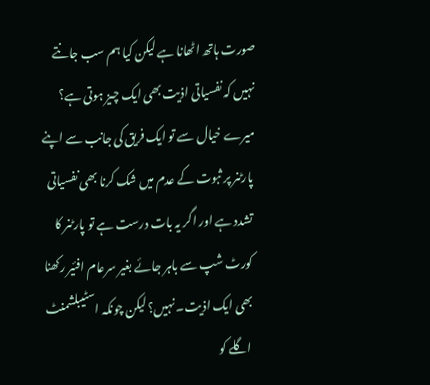صورت ہاتھ اٹھانا ہے لیکن کیا ہم سب جانتے نہیں کہ نفسیاتی اذیت بھی ایک چیز ہوتی ہے؟ میرے خیال سے تو ایک فریق کی جانب سے اپنے پارٹنر پر ثبوت کے عدم میں شک کرنا بھی نفسیاتی تشدد ہے اور اگر یہ بات درست ہے تو پارٹنر کا کورٹ شپ سے باہر جائے بغیر سرعام افئیر رکھنا بھی ایک اذیت۔ نہیں؟ لیکن چونکہ اسٹیبلشمنٹ اگلے کو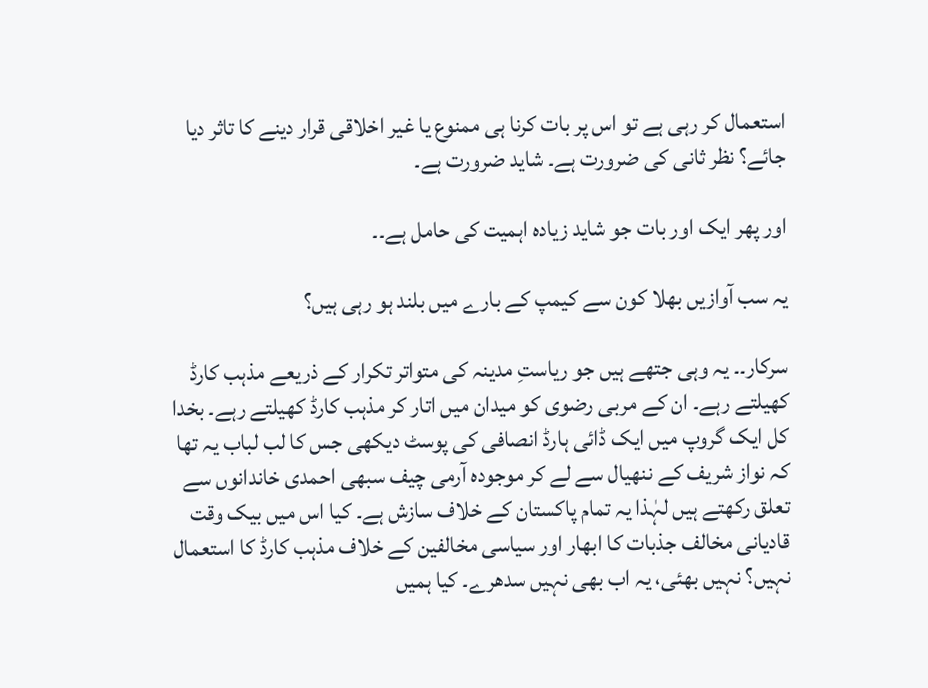استعمال کر رہی ہے تو اس پر بات کرنا ہی ممنوع یا غیر اخلاقی قرار دینے کا تاثر دیا جائے؟ نظر ثانی کی ضرورت ہے۔ شاید ضرورت ہے۔

اور پھر ایک اور بات جو شاید زیادہ اہمیت کی حامل ہے۔۔

یہ سب آوازیں بھلا کون سے کیمپ کے بارے میں بلند ہو رہی ہیں؟

سرکار۔۔ یہ وہی جتھے ہیں جو ریاستِ مدینہ کی متواتر تکرار کے ذریعے مذہب کارڈ کھیلتے رہے۔ ان کے مربی رضوی کو میدان میں اتار کر مذہب کارڈ کھیلتے رہے۔ بخدا کل ایک گروپ میں ایک ڈائی ہارڈ انصافی کی پوسٹ دیکھی جس کا لب لباب یہ تھا کہ نواز شریف کے ننھیال سے لے کر موجودہ آرمی چیف سبھی احمدی خاندانوں سے تعلق رکھتے ہیں لہٰذا یہ تمام پاکستان کے خلاف سازش ہے۔ کیا اس میں بیک وقت قادیانی مخالف جذبات کا ابھار اور سیاسی مخالفین کے خلاف مذہب کارڈ کا استعمال نہیں؟ نہیں بھئی، یہ اب بھی نہیں سدھرے۔ کیا ہمیں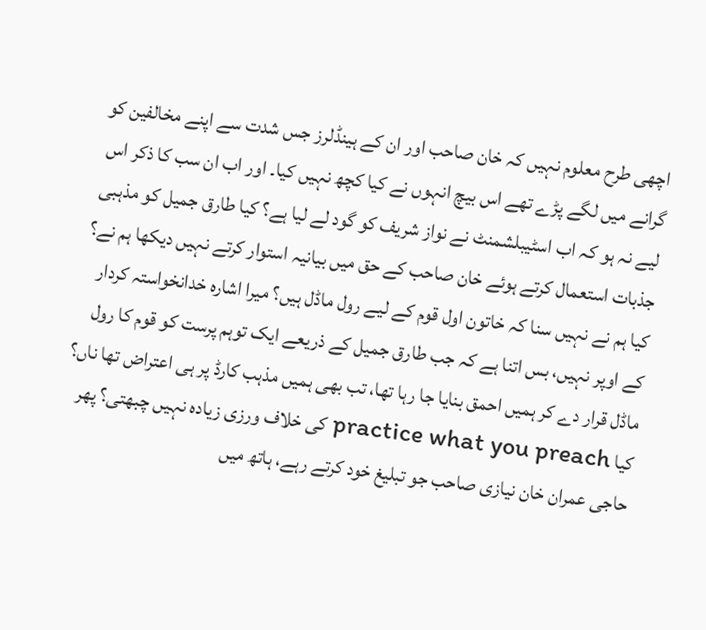اچھی طرح معلوم نہیں کہ خان صاحب اور ان کے ہینڈلرز جس شدت سے اپنے مخالفین کو گرانے میں لگے پڑے تھے اس بیچ انہوں نے کیا کچھ نہیں کیا۔ اور اب ان سب کا ذکر اس لیے نہ ہو کہ اب اسٹیبلشمنٹ نے نواز شریف کو گود لے لیا ہے؟ کیا طارق جمیل کو مذہبی جذبات استعمال کرتے ہوئے خان صاحب کے حق میں بیانیہ استوار کرتے نہیں دیکھا ہم نے؟ کیا ہم نے نہیں سنا کہ خاتون اول قوم کے لیے رول ماڈل ہیں؟ میرا اشارہ خدانخواستہ کردار کے اوپر نہیں، بس اتنا ہے کہ جب طارق جمیل کے ذریعے ایک توہم پرست کو قوم کا رول ماڈل قرار دے کر ہمیں احمق بنایا جا رہا تھا، تب بھی ہمیں مذہب کارڈ پر ہی اعتراض تھا ناں؟ کیا practice what you preach کی خلاف ورزی زیادہ نہیں چبھتی؟ پھر حاجی عمران خان نیازی صاحب جو تبلیغ خود کرتے رہے، ہاتھ میں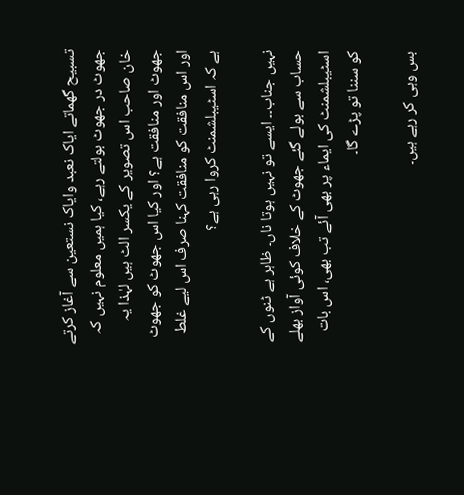تسبیح گھماتے ایاک نعبد وایاک نستعین سے آغاز کرتے جھوٹ در جھوٹ بولتے رہے، کیا ہمیں معلوم نہیں کہ خان صاحب اس تصویر کے یکسر الٹ ہیں لہٰذا یہ جھوٹ اور منافقت ہے؟ اور کیا اس جھوٹ کو جھوٹ اور اس منافقت کو منافقت کہنا صرف اس لیے غلط ہے کہ اسٹیبلشمنٹ کروا رہی ہے؟

نہیں جناب۔۔ ایسے تو نہیں ہوتا ناں۔ ظاہر ہے ٹنوں کے حساب سے بولے گئے جھوٹ کے خلاف کوئی آواز بھلے اسٹیبلشمنٹ کی ایماء پر بھی آئے تب بھی، اس بات کو سننا تو پڑے گا۔

بس وہی کر رہے ہیں۔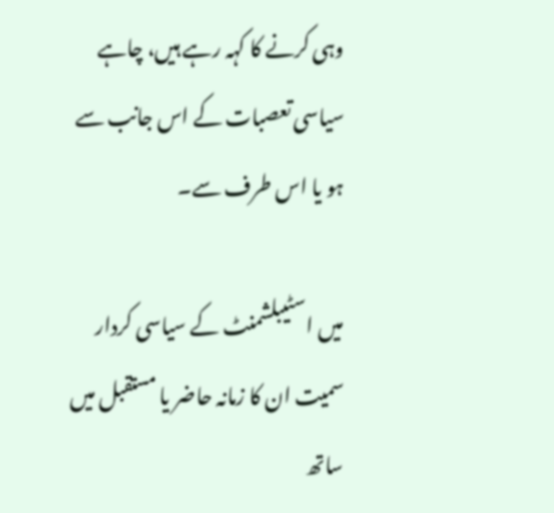وہی کرنے کا کہہ رہے ہیں، چاہے سیاسی تعصبات کے اس جانب سے ہو یا اس طرف سے۔

میں اسٹیبلشمنٹ کے سیاسی کردار سمیت ان کا زمانہ حاضر یا مستقبل میں ساتھ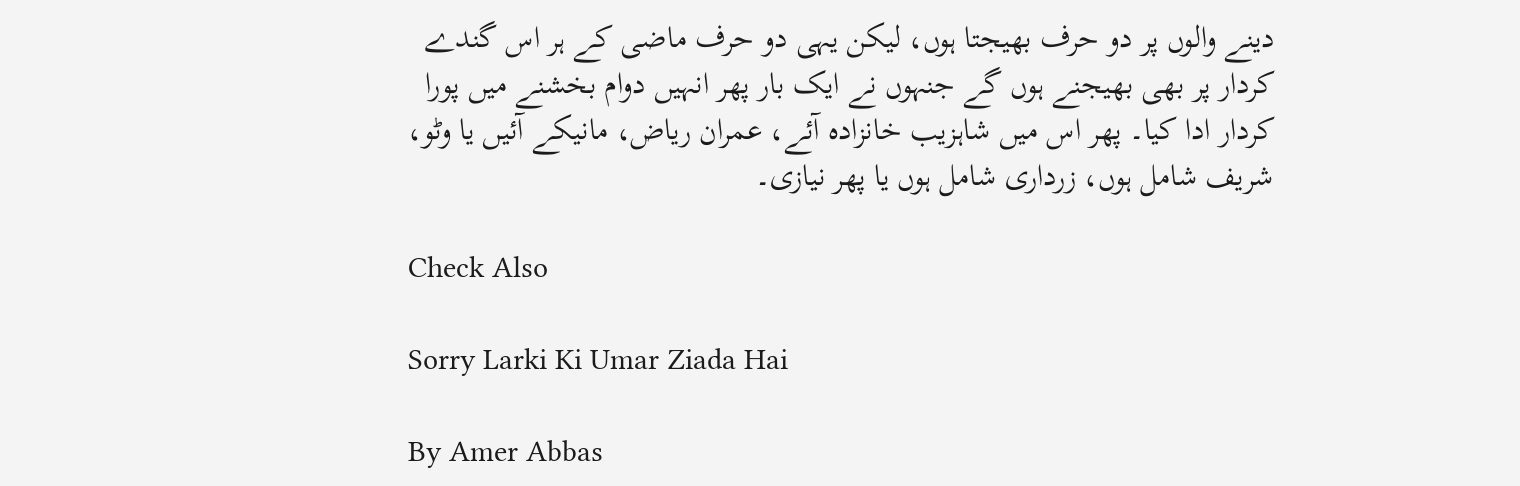دینے والوں پر دو حرف بھیجتا ہوں، لیکن یہی دو حرف ماضی کے ہر اس گندے کردار پر بھی بھیجنے ہوں گے جنہوں نے ایک بار پھر انہیں دوام بخشنے میں پورا کردار ادا کیا۔ پھر اس میں شاہزیب خانزادہ آئے، عمران ریاض، مانیکے آئیں یا وٹو، شریف شامل ہوں، زرداری شامل ہوں یا پھر نیازی۔

Check Also

Sorry Larki Ki Umar Ziada Hai

By Amer Abbas